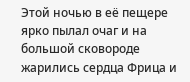Этой ночью в её пещере ярко пылал очаг и на большой сковороде жарились сердца Фрица и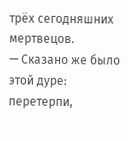трёх сегодняшних мертвецов.
— Сказано же было этой дуре: перетерпи,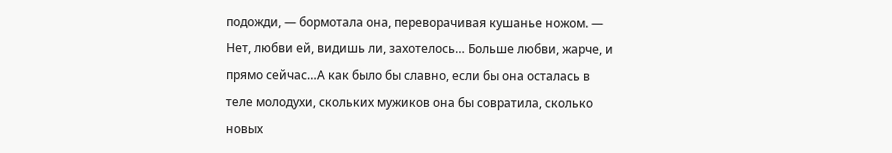подожди, — бормотала она, переворачивая кушанье ножом. — Нет, любви ей, видишь ли, захотелось… Больше любви, жарче, и прямо сейчас…А как было бы славно, если бы она осталась в теле молодухи, скольких мужиков она бы совратила, сколько новых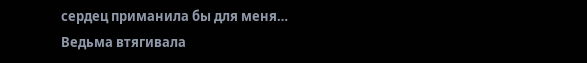сердец приманила бы для меня…
Ведьма втягивала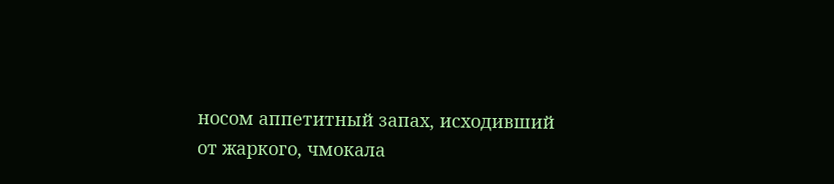носом аппетитный запах, исходивший от жаркого, чмокала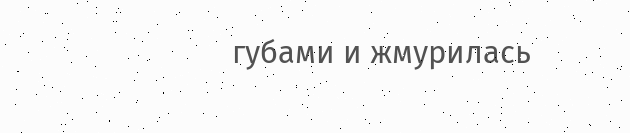губами и жмурилась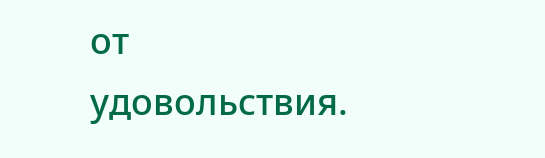от удовольствия.